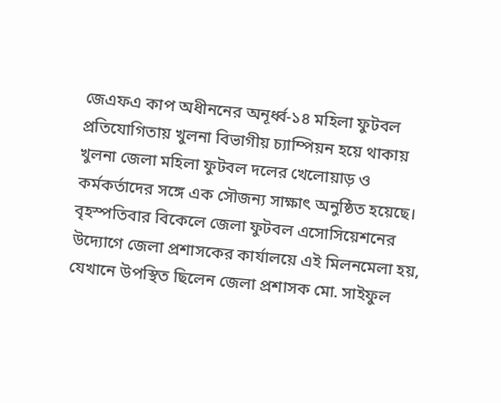জেএফএ কাপ অধীননের অনূর্ধ্ব-১৪ মহিলা ফুটবল প্রতিযোগিতায় খুলনা বিভাগীয় চ্যাম্পিয়ন হয়ে থাকায় খুলনা জেলা মহিলা ফুটবল দলের খেলোয়াড় ও কর্মকর্তাদের সঙ্গে এক সৌজন্য সাক্ষাৎ অনুষ্ঠিত হয়েছে। বৃহস্পতিবার বিকেলে জেলা ফুটবল এসোসিয়েশনের উদ্যোগে জেলা প্রশাসকের কার্যালয়ে এই মিলনমেলা হয়, যেখানে উপস্থিত ছিলেন জেলা প্রশাসক মো. সাইফুল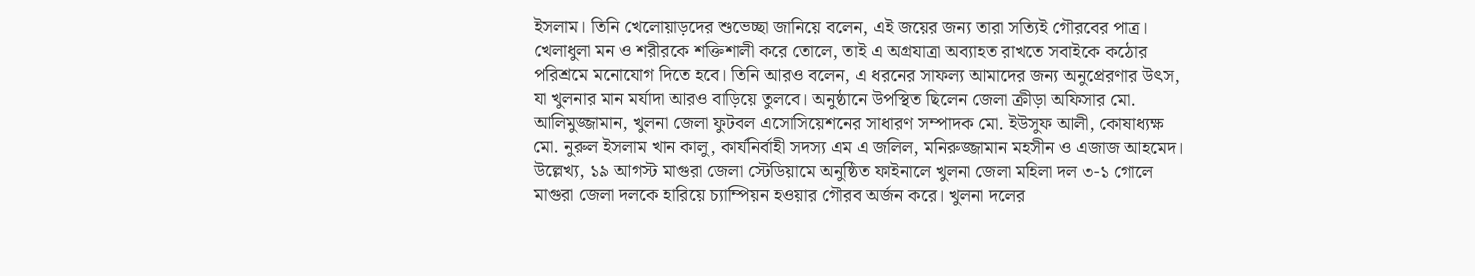ইসলাম। তিনি খেলোয়াড়দের শুভেচ্ছা জানিয়ে বলেন, এই জয়ের জন্য তারা সত্যিই গৌরবের পাত্র। খেলাধুলা মন ও শরীরকে শক্তিশালী করে তোলে, তাই এ অগ্রযাত্রা অব্যাহত রাখতে সবাইকে কঠোর পরিশ্রমে মনোযোগ দিতে হবে। তিনি আরও বলেন, এ ধরনের সাফল্য আমাদের জন্য অনুপ্রেরণার উৎস, যা খুলনার মান মর্যাদা আরও বাড়িয়ে তুলবে। অনুষ্ঠানে উপস্থিত ছিলেন জেলা ক্রীড়া অফিসার মো. আলিমুজ্জামান, খুলনা জেলা ফুটবল এসোসিয়েশনের সাধারণ সম্পাদক মো. ইউসুফ আলী, কোষাধ্যক্ষ মো. নুরুল ইসলাম খান কালু, কার্যনির্বাহী সদস্য এম এ জলিল, মনিরুজ্জামান মহসীন ও এজাজ আহমেদ। উল্লেখ্য, ১৯ আগস্ট মাগুরা জেলা স্টেডিয়ামে অনুষ্ঠিত ফাইনালে খুলনা জেলা মহিলা দল ৩-১ গোলে মাগুরা জেলা দলকে হারিয়ে চ্যাম্পিয়ন হওয়ার গৌরব অর্জন করে। খুলনা দলের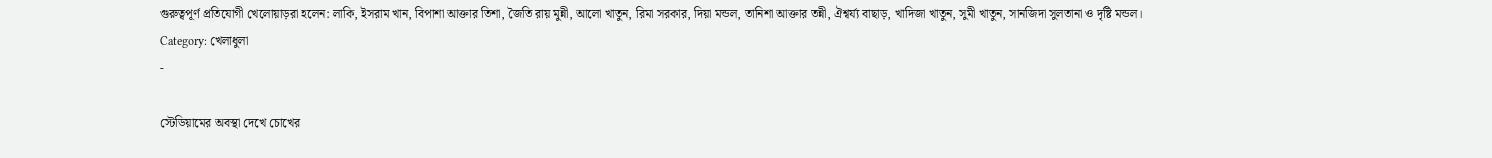গুরুত্বপূর্ণ প্রতিযোগী খেলোয়াড়রা হলেন: লাকি, ইসরাম খান, বিপাশা আক্তার তিশা, জৈতি রায় মুন্নী, আলো খাতুন, রিমা সরকার, দিয়া মন্ডল, তানিশা আক্তার তন্নী, ঐশ্বর্য্য বাছাড়, খাদিজা খাতুন, সুমী খাতুন, সানজিদা সুলতানা ও দৃষ্টি মন্ডল।
Category: খেলাধুলা
-

স্টেডিয়ামের অবস্থা দেখে চোখের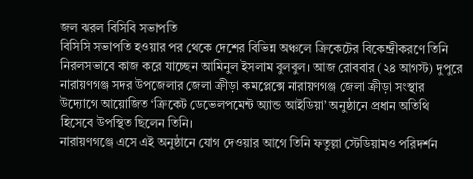জল ঝরল বিসিবি সভাপতি
বিসিসি সভাপতি হওয়ার পর থেকে দেশের বিভিন্ন অঞ্চলে ক্রিকেটের বিকেন্দ্রীকরণে তিনি নিরলসভাবে কাজ করে যাচ্ছেন আমিনুল ইসলাম বুলবুল। আজ রোববার (২৪ আগস্ট) দুপুরে নারায়ণগঞ্জ সদর উপজেলার জেলা ক্রীড়া কমপ্লেক্সে নারায়ণগঞ্জ জেলা ক্রীড়া সংস্থার উদ্যোগে আয়োজিত ‘ক্রিকেট ডেভেলপমেন্ট অ্যান্ড আইডিয়া’ অনুষ্ঠানে প্রধান অতিথি হিসেবে উপস্থিত ছিলেন তিনি।
নারায়ণগঞ্জে এসে এই অনুষ্ঠানে যোগ দেওয়ার আগে তিনি ফতুল্লা স্টেডিয়ামও পরিদর্শন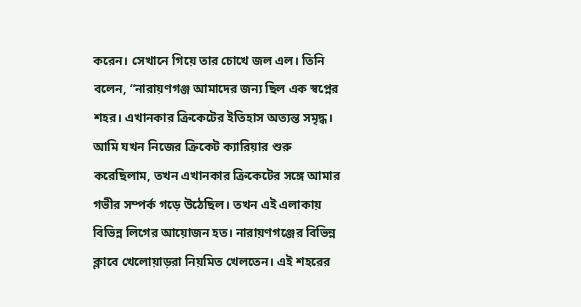করেন। সেখানে গিয়ে তার চোখে জল এল। তিনি বলেন, “নারায়ণগঞ্জ আমাদের জন্য ছিল এক স্বপ্নের শহর। এখানকার ক্রিকেটের ইতিহাস অত্যন্ত সমৃদ্ধ। আমি যখন নিজের ক্রিকেট ক্যারিয়ার শুরু করেছিলাম, তখন এখানকার ক্রিকেটের সঙ্গে আমার গভীর সম্পর্ক গড়ে উঠেছিল। তখন এই এলাকায় বিভিন্ন লিগের আয়োজন হত। নারায়ণগঞ্জের বিভিন্ন ক্লাবে খেলোয়াড়রা নিয়মিত খেলতেন। এই শহরের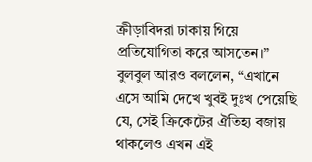ক্রীড়াবিদরা ঢাকায় গিয়ে প্রতিযোগিতা করে আসতেন।”
বুলবুল আরও বললেন, “এখানে এসে আমি দেখে খুবই দুঃখ পেয়েছি যে, সেই ক্রিকেটের ঐতিহ্য বজায় থাকলেও এখন এই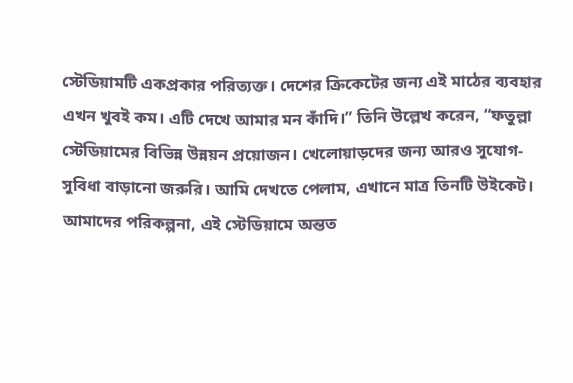স্টেডিয়ামটি একপ্রকার পরিত্যক্ত। দেশের ক্রিকেটের জন্য এই মাঠের ব্যবহার এখন খুবই কম। এটি দেখে আমার মন কাঁদি।” তিনি উল্লেখ করেন, “ফতুল্লা স্টেডিয়ামের বিভিন্ন উন্নয়ন প্রয়োজন। খেলোয়াড়দের জন্য আরও সুযোগ-সুবিধা বাড়ানো জরুরি। আমি দেখতে পেলাম, এখানে মাত্র তিনটি উইকেট। আমাদের পরিকল্পনা, এই স্টেডিয়ামে অন্তত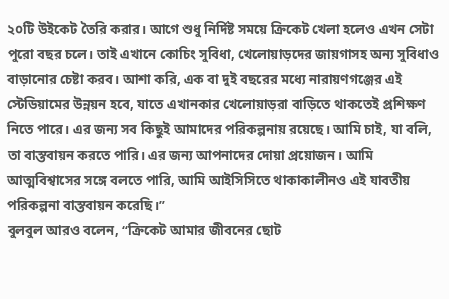২০টি উইকেট তৈরি করার। আগে শুধু নির্দিষ্ট সময়ে ক্রিকেট খেলা হলেও এখন সেটা পুরো বছর চলে। তাই এখানে কোচিং সুবিধা, খেলোয়াড়দের জায়গাসহ অন্য সুবিধাও বাড়ানোর চেষ্টা করব। আশা করি, এক বা দুই বছরের মধ্যে নারায়ণগঞ্জের এই স্টেডিয়ামের উন্নয়ন হবে, যাতে এখানকার খেলোয়াড়রা বাড়িতে থাকতেই প্রশিক্ষণ নিতে পারে। এর জন্য সব কিছুই আমাদের পরিকল্পনায় রয়েছে। আমি চাই, যা বলি, তা বাস্তবায়ন করতে পারি। এর জন্য আপনাদের দোয়া প্রয়োজন। আমি আত্মবিশ্বাসের সঙ্গে বলতে পারি, আমি আইসিসিতে থাকাকালীনও এই যাবতীয় পরিকল্পনা বাস্তবায়ন করেছি।”
বুলবুল আরও বলেন, “ক্রিকেট আমার জীবনের ছোট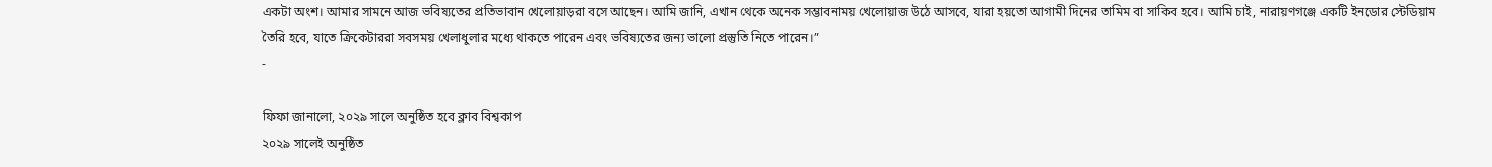একটা অংশ। আমার সামনে আজ ভবিষ্যতের প্রতিভাবান খেলোয়াড়রা বসে আছেন। আমি জানি, এখান থেকে অনেক সম্ভাবনাময় খেলোয়াজ উঠে আসবে, যারা হয়তো আগামী দিনের তামিম বা সাকিব হবে। আমি চাই, নারায়ণগঞ্জে একটি ইনডোর স্টেডিয়াম তৈরি হবে, যাতে ক্রিকেটাররা সবসময় খেলাধুলার মধ্যে থাকতে পারেন এবং ভবিষ্যতের জন্য ভালো প্রস্তুতি নিতে পারেন।”
-

ফিফা জানালো, ২০২৯ সালে অনুষ্ঠিত হবে ক্লাব বিশ্বকাপ
২০২৯ সালেই অনুষ্ঠিত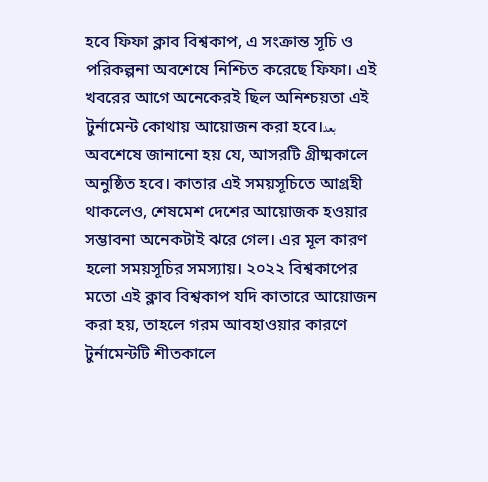হবে ফিফা ক্লাব বিশ্বকাপ, এ সংক্রান্ত সূচি ও পরিকল্পনা অবশেষে নিশ্চিত করেছে ফিফা। এই খবরের আগে অনেকেরই ছিল অনিশ্চয়তা এই টুর্নামেন্ট কোথায় আয়োজন করা হবে।بعد অবশেষে জানানো হয় যে, আসরটি গ্রীষ্মকালে অনুষ্ঠিত হবে। কাতার এই সময়সূচিতে আগ্রহী থাকলেও, শেষমেশ দেশের আয়োজক হওয়ার সম্ভাবনা অনেকটাই ঝরে গেল। এর মূল কারণ হলো সময়সূচির সমস্যায়। ২০২২ বিশ্বকাপের মতো এই ক্লাব বিশ্বকাপ যদি কাতারে আয়োজন করা হয়, তাহলে গরম আবহাওয়ার কারণে টুর্নামেন্টটি শীতকালে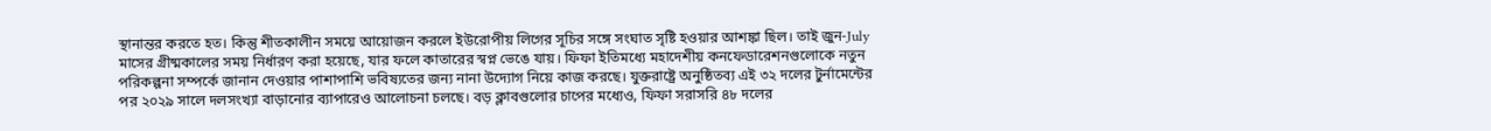স্থানান্তর করতে হত। কিন্তু শীতকালীন সময়ে আয়োজন করলে ইউরোপীয় লিগের সূচির সঙ্গে সংঘাত সৃষ্টি হওয়ার আশঙ্কা ছিল। তাই জুন-July মাসের গ্রীষ্মকালের সময় নির্ধারণ করা হয়েছে, যার ফলে কাতারের স্বপ্ন ভেঙে যায়। ফিফা ইতিমধ্যে মহাদেশীয় কনফেডারেশনগুলোকে নতুন পরিকল্পনা সম্পর্কে জানান দেওয়ার পাশাপাশি ভবিষ্যতের জন্য নানা উদ্যোগ নিয়ে কাজ করছে। যুক্তরাষ্ট্রে অনুষ্ঠিতব্য এই ৩২ দলের টুর্নামেন্টের পর ২০২৯ সালে দলসংখ্যা বাড়ানোর ব্যাপারেও আলোচনা চলছে। বড় ক্লাবগুলোর চাপের মধ্যেও, ফিফা সরাসরি ৪৮ দলের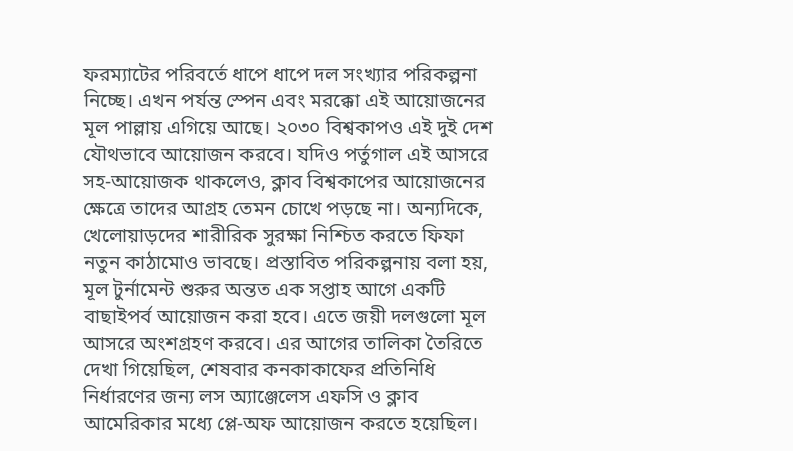ফরম্যাটের পরিবর্তে ধাপে ধাপে দল সংখ্যার পরিকল্পনা নিচ্ছে। এখন পর্যন্ত স্পেন এবং মরক্কো এই আয়োজনের মূল পাল্লায় এগিয়ে আছে। ২০৩০ বিশ্বকাপও এই দুই দেশ যৌথভাবে আয়োজন করবে। যদিও পর্তুগাল এই আসরে সহ-আয়োজক থাকলেও, ক্লাব বিশ্বকাপের আয়োজনের ক্ষেত্রে তাদের আগ্রহ তেমন চোখে পড়ছে না। অন্যদিকে, খেলোয়াড়দের শারীরিক সুরক্ষা নিশ্চিত করতে ফিফা নতুন কাঠামোও ভাবছে। প্রস্তাবিত পরিকল্পনায় বলা হয়, মূল টুর্নামেন্ট শুরুর অন্তত এক সপ্তাহ আগে একটি বাছাইপর্ব আয়োজন করা হবে। এতে জয়ী দলগুলো মূল আসরে অংশগ্রহণ করবে। এর আগের তালিকা তৈরিতে দেখা গিয়েছিল, শেষবার কনকাকাফের প্রতিনিধি নির্ধারণের জন্য লস অ্যাঞ্জেলেস এফসি ও ক্লাব আমেরিকার মধ্যে প্লে-অফ আয়োজন করতে হয়েছিল।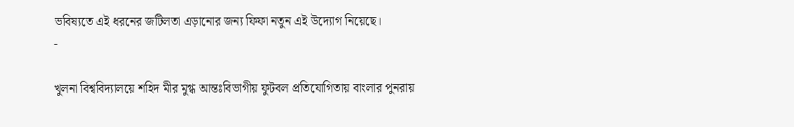ভবিষ্যতে এই ধরনের জটিলতা এড়ানোর জন্য ফিফা নতুন এই উদ্যোগ নিয়েছে।
-

খুলনা বিশ্ববিদ্যালয়ে শহিদ মীর মুগ্ধ আন্তঃবিভাগীয় ফুটবল প্রতিযোগিতায় বাংলার পুনরায়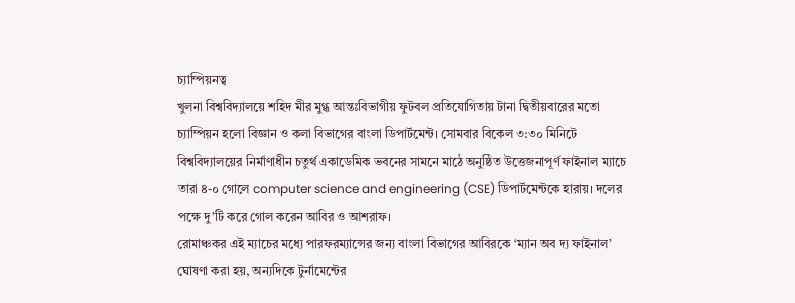চ্যাম্পিয়নত্ব
খুলনা বিশ্ববিদ্যালয়ে শহিদ মীর মুগ্ধ আন্তঃবিভাগীয় ফুটবল প্রতিযোগিতায় টানা দ্বিতীয়বারের মতো চ্যাম্পিয়ন হলো বিজ্ঞান ও কলা বিভাগের বাংলা ডিপার্টমেন্ট। সোমবার বিকেল ৩:৩০ মিনিটে বিশ্ববিদ্যালয়ের নির্মাণাধীন চতুর্থ একাডেমিক ভবনের সামনে মাঠে অনুষ্ঠিত উত্তেজনাপূর্ণ ফাইনাল ম্যাচে তারা ৪-০ গোলে computer science and engineering (CSE) ডিপার্টমেন্টকে হারায়। দলের পক্ষে দু’টি করে গোল করেন আবির ও আশরাফ।
রোমাঞ্চকর এই ম্যাচের মধ্যে পারফরম্যান্সের জন্য বাংলা বিভাগের আবিরকে ‘ম্যান অব দ্য ফাইনাল’ ঘোষণা করা হয়, অন্যদিকে টুর্নামেন্টের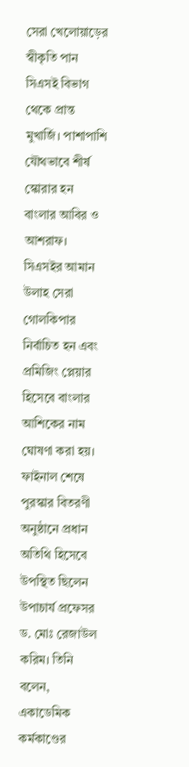সেরা খেলোয়াড়ের স্বীকৃতি পান সিএসই বিভাগ থেকে প্রান্ত মুখার্জি। পাশাপাশি যৌথভাবে শীর্ষ স্কোরার হন বাংলার আবির ও আশরাফ। সিএসইর আমান উলাহ সেরা গোলকিপার নির্বাচিত হন এবং প্রমিজিং প্লেয়ার হিসেবে বাংলার আশিকের নাম ঘোষণা করা হয়।
ফাইনাল শেষে পুরস্কার বিতরণী অনুষ্ঠানে প্রধান অতিথি হিসেবে উপস্থিত ছিলেন উপাচার্য প্রফেসর ড. মোঃ রেজাউল করিম। তিনি বলেন, একাডেমিক কর্মকাণ্ডের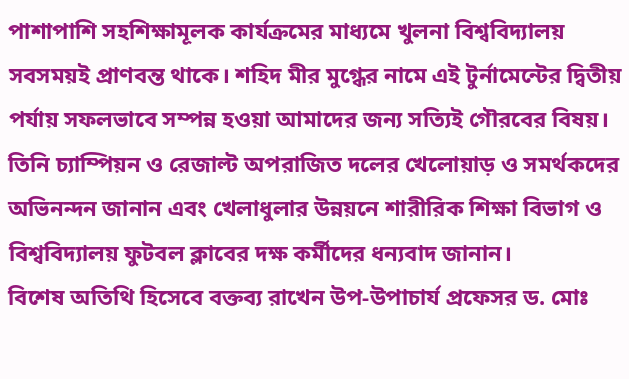পাশাপাশি সহশিক্ষামূলক কার্যক্রমের মাধ্যমে খুলনা বিশ্ববিদ্যালয় সবসময়ই প্রাণবন্ত থাকে। শহিদ মীর মুগ্ধের নামে এই টুর্নামেন্টের দ্বিতীয় পর্যায় সফলভাবে সম্পন্ন হওয়া আমাদের জন্য সত্যিই গৌরবের বিষয়। তিনি চ্যাম্পিয়ন ও রেজাল্ট অপরাজিত দলের খেলোয়াড় ও সমর্থকদের অভিনন্দন জানান এবং খেলাধুলার উন্নয়নে শারীরিক শিক্ষা বিভাগ ও বিশ্ববিদ্যালয় ফুটবল ক্লাবের দক্ষ কর্মীদের ধন্যবাদ জানান।
বিশেষ অতিথি হিসেবে বক্তব্য রাখেন উপ-উপাচার্য প্রফেসর ড. মোঃ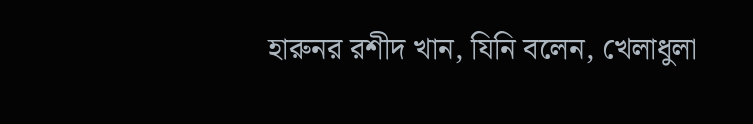হারুনর রশীদ খান, যিনি বলেন, খেলাধুলা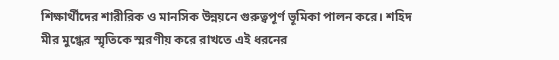শিক্ষার্থীদের শারীরিক ও মানসিক উন্নয়নে গুরুত্বপূর্ণ ভূমিকা পালন করে। শহিদ মীর মুগ্ধের স্মৃতিকে স্মরণীয় করে রাখতে এই ধরনের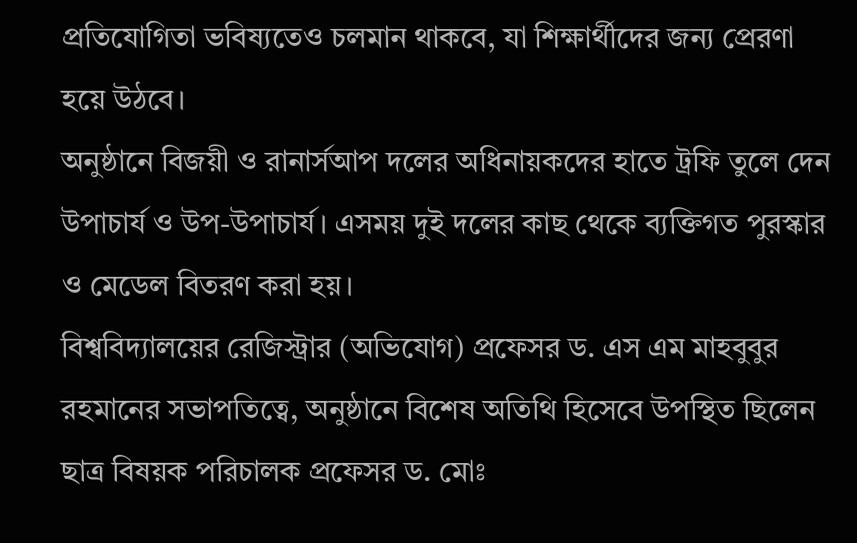প্রতিযোগিতা ভবিষ্যতেও চলমান থাকবে, যা শিক্ষার্থীদের জন্য প্রেরণা হয়ে উঠবে।
অনুষ্ঠানে বিজয়ী ও রানার্সআপ দলের অধিনায়কদের হাতে ট্রফি তুলে দেন উপাচার্য ও উপ-উপাচার্য। এসময় দুই দলের কাছ থেকে ব্যক্তিগত পুরস্কার ও মেডেল বিতরণ করা হয়।
বিশ্ববিদ্যালয়ের রেজিস্ট্রার (অভিযোগ) প্রফেসর ড. এস এম মাহবুবুর রহমানের সভাপতিত্বে, অনুষ্ঠানে বিশেষ অতিথি হিসেবে উপস্থিত ছিলেন ছাত্র বিষয়ক পরিচালক প্রফেসর ড. মোঃ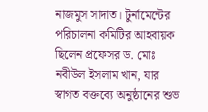নাজমুস সাদাত। টুর্নামেন্টের পরিচালনা কমিটির আহবায়ক ছিলেন প্রফেসর ড. মোঃ নবীউল ইসলাম খান, যার স্বাগত বক্তব্যে অনুষ্ঠানের শুভ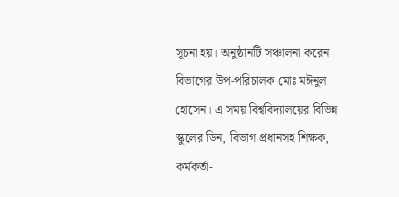সূচনা হয়। অনুষ্ঠানটি সঞ্চালনা করেন বিভাগের উপ-পরিচালক মোঃ মঈনুল হোসেন। এ সময় বিশ্ববিদ্যালয়ের বিভিন্ন স্কুলের ডিন, বিভাগ প্রধানসহ শিক্ষক, কর্মকর্তা-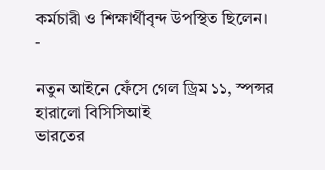কর্মচারী ও শিক্ষার্থীবৃন্দ উপস্থিত ছিলেন।
-

নতুন আইনে ফেঁসে গেল ড্রিম ১১, স্পন্সর হারালো বিসিসিআই
ভারতের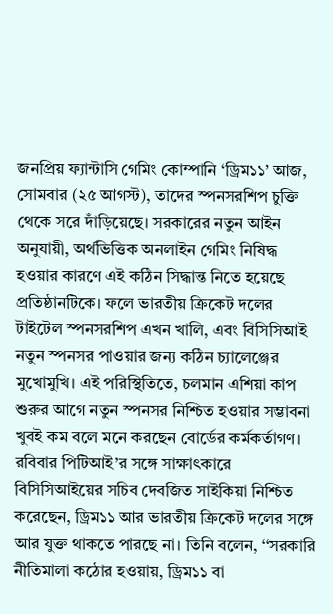জনপ্রিয় ফ্যান্টাসি গেমিং কোম্পানি ‘ড্রিম১১’ আজ, সোমবার (২৫ আগস্ট), তাদের স্পনসরশিপ চুক্তি থেকে সরে দাঁড়িয়েছে। সরকারের নতুন আইন অনুযায়ী, অর্থভিত্তিক অনলাইন গেমিং নিষিদ্ধ হওয়ার কারণে এই কঠিন সিদ্ধান্ত নিতে হয়েছে প্রতিষ্ঠানটিকে। ফলে ভারতীয় ক্রিকেট দলের টাইটেল স্পনসরশিপ এখন খালি, এবং বিসিসিআই নতুন স্পনসর পাওয়ার জন্য কঠিন চ্যালেঞ্জের মুখোমুখি। এই পরিস্থিতিতে, চলমান এশিয়া কাপ শুরুর আগে নতুন স্পনসর নিশ্চিত হওয়ার সম্ভাবনা খুবই কম বলে মনে করছেন বোর্ডের কর্মকর্তাগণ।
রবিবার পিটিআই’র সঙ্গে সাক্ষাৎকারে বিসিসিআইয়ের সচিব দেবজিত সাইকিয়া নিশ্চিত করেছেন, ড্রিম১১ আর ভারতীয় ক্রিকেট দলের সঙ্গে আর যুক্ত থাকতে পারছে না। তিনি বলেন, ‘‘সরকারি নীতিমালা কঠোর হওয়ায়, ড্রিম১১ বা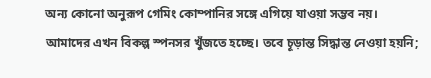অন্য কোনো অনুরূপ গেমিং কোম্পানির সঙ্গে এগিয়ে যাওয়া সম্ভব নয়। আমাদের এখন বিকল্প স্পনসর খুঁজতে হচ্ছে। তবে চূড়ান্ত সিদ্ধান্ত নেওয়া হয়নি;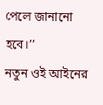পেলে জানানো হবে।’’
নতুন ওই আইনের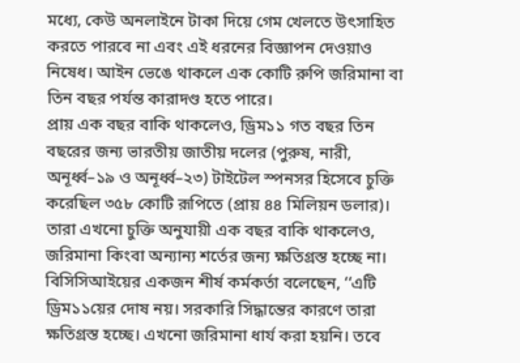মধ্যে, কেউ অনলাইনে টাকা দিয়ে গেম খেলতে উৎসাহিত করতে পারবে না এবং এই ধরনের বিজ্ঞাপন দেওয়াও নিষেধ। আইন ভেঙে থাকলে এক কোটি রুপি জরিমানা বা তিন বছর পর্যন্ত কারাদণ্ড হতে পারে।
প্রায় এক বছর বাকি থাকলেও, ড্রিম১১ গত বছর তিন বছরের জন্য ভারতীয় জাতীয় দলের (পুরুষ, নারী, অনূর্ধ্ব–১৯ ও অনূর্ধ্ব–২৩) টাইটেল স্পনসর হিসেবে চুক্তি করেছিল ৩৫৮ কোটি রূপিতে (প্রায় ৪৪ মিলিয়ন ডলার)। তারা এখনো চুক্তি অনুযায়ী এক বছর বাকি থাকলেও, জরিমানা কিংবা অন্যান্য শর্তের জন্য ক্ষতিগ্রস্ত হচ্ছে না।
বিসিসিআইয়ের একজন শীর্ষ কর্মকর্তা বলেছেন, ‘‘এটি ড্রিম১১য়ের দোষ নয়। সরকারি সিদ্ধান্তের কারণে তারা ক্ষতিগ্রস্ত হচ্ছে। এখনো জরিমানা ধার্য করা হয়নি। তবে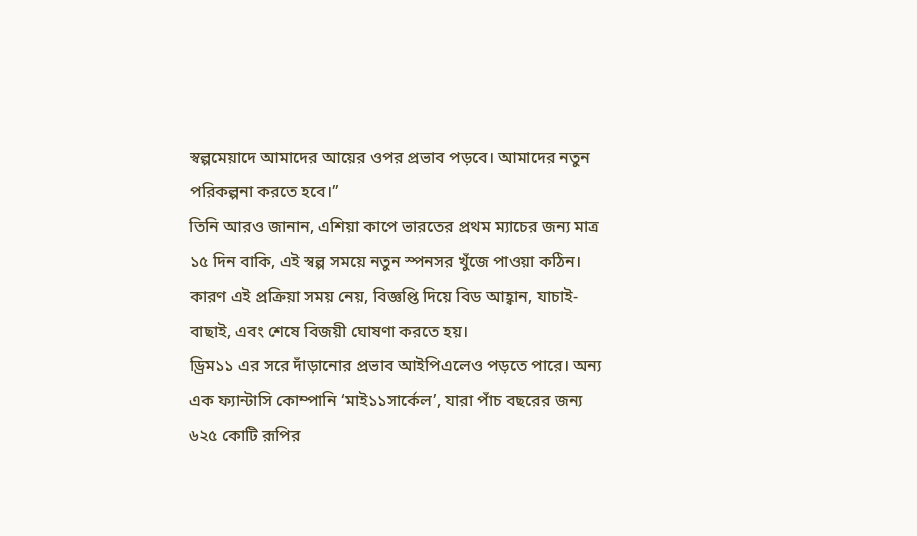স্বল্পমেয়াদে আমাদের আয়ের ওপর প্রভাব পড়বে। আমাদের নতুন পরিকল্পনা করতে হবে।’’
তিনি আরও জানান, এশিয়া কাপে ভারতের প্রথম ম্যাচের জন্য মাত্র ১৫ দিন বাকি, এই স্বল্প সময়ে নতুন স্পনসর খুঁজে পাওয়া কঠিন। কারণ এই প্রক্রিয়া সময় নেয়, বিজ্ঞপ্তি দিয়ে বিড আহ্বান, যাচাই-বাছাই, এবং শেষে বিজয়ী ঘোষণা করতে হয়।
ড্রিম১১ এর সরে দাঁড়ানোর প্রভাব আইপিএলেও পড়তে পারে। অন্য এক ফ্যান্টাসি কোম্পানি ‘মাই১১সার্কেল’, যারা পাঁচ বছরের জন্য ৬২৫ কোটি রূপির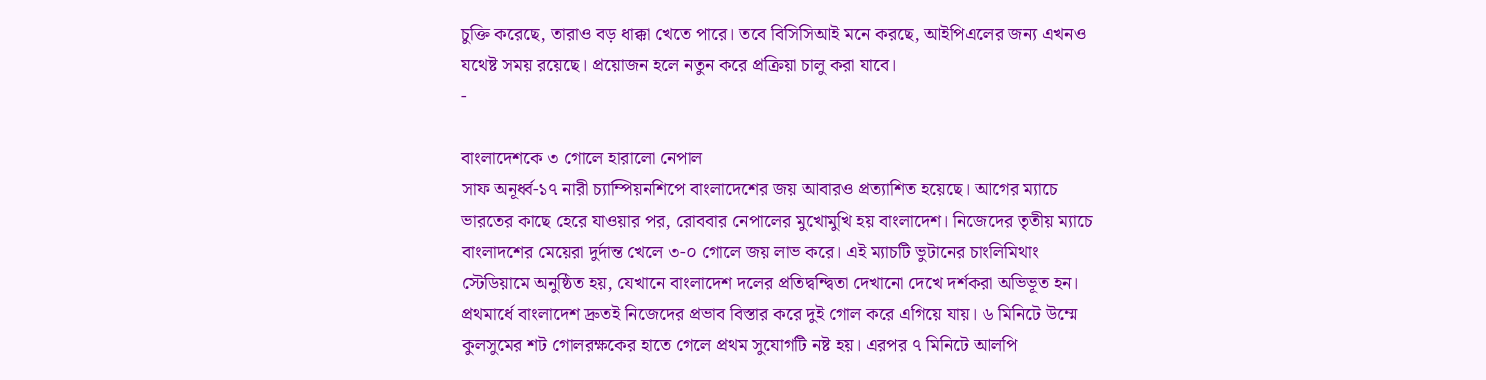চুক্তি করেছে, তারাও বড় ধাক্কা খেতে পারে। তবে বিসিসিআই মনে করছে, আইপিএলের জন্য এখনও যথেষ্ট সময় রয়েছে। প্রয়োজন হলে নতুন করে প্রক্রিয়া চালু করা যাবে।
-

বাংলাদেশকে ৩ গোলে হারালো নেপাল
সাফ অনূর্ধ্ব-১৭ নারী চ্যাম্পিয়নশিপে বাংলাদেশের জয় আবারও প্রত্যাশিত হয়েছে। আগের ম্যাচে ভারতের কাছে হেরে যাওয়ার পর, রোববার নেপালের মুখোমুখি হয় বাংলাদেশ। নিজেদের তৃতীয় ম্যাচে বাংলাদশের মেয়েরা দুর্দান্ত খেলে ৩-০ গোলে জয় লাভ করে। এই ম্যাচটি ভুটানের চাংলিমিথাং স্টেডিয়ামে অনুষ্ঠিত হয়, যেখানে বাংলাদেশ দলের প্রতিদ্বন্দ্বিতা দেখানো দেখে দর্শকরা অভিভূত হন। প্রথমার্ধে বাংলাদেশ দ্রুতই নিজেদের প্রভাব বিস্তার করে দুই গোল করে এগিয়ে যায়। ৬ মিনিটে উম্মে কুলসুমের শট গোলরক্ষকের হাতে গেলে প্রথম সুযোগটি নষ্ট হয়। এরপর ৭ মিনিটে আলপি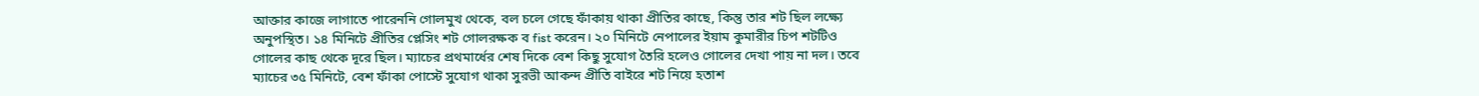আক্তার কাজে লাগাতে পারেননি গোলমুখ থেকে, বল চলে গেছে ফাঁকায় থাকা প্রীতির কাছে, কিন্তু তার শট ছিল লক্ষ্যে অনুপস্থিত। ১৪ মিনিটে প্রীতির প্লেসিং শট গোলরক্ষক ব fist করেন। ২০ মিনিটে নেপালের ইয়াম কুমারীর চিপ শটটিও গোলের কাছ থেকে দূরে ছিল। ম্যাচের প্রথমার্ধের শেষ দিকে বেশ কিছু সুযোগ তৈরি হলেও গোলের দেখা পায় না দল। তবে ম্যাচের ৩৫ মিনিটে, বেশ ফাঁকা পোস্টে সুযোগ থাকা সুরভী আকন্দ প্রীতি বাইরে শট নিয়ে হতাশ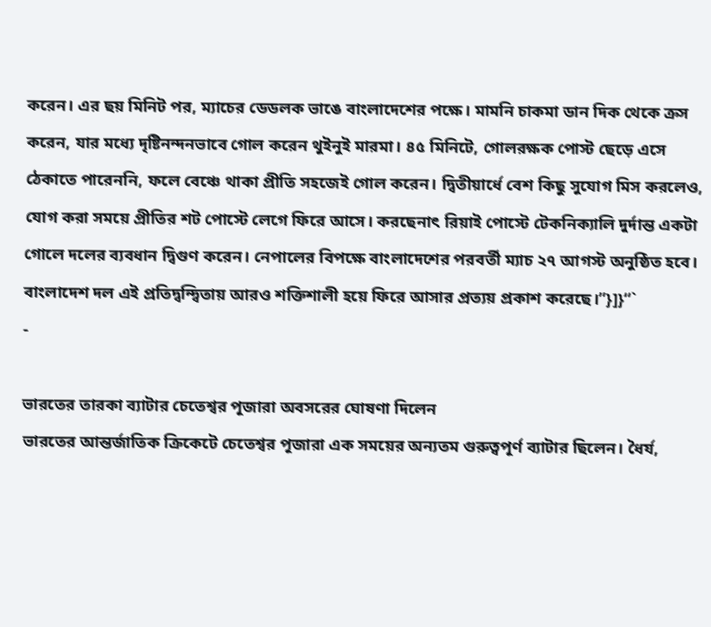করেন। এর ছয় মিনিট পর, ম্যাচের ডেডলক ভাঙে বাংলাদেশের পক্ষে। মামনি চাকমা ডান দিক থেকে ক্রস করেন, যার মধ্যে দৃষ্টিনন্দনভাবে গোল করেন থুইনুই মারমা। ৪৫ মিনিটে, গোলরক্ষক পোস্ট ছেড়ে এসে ঠেকাতে পারেননি, ফলে বেঞ্চে থাকা প্রীতি সহজেই গোল করেন। দ্বিতীয়ার্ধে বেশ কিছু সুযোগ মিস করলেও, যোগ করা সময়ে প্রীতির শট পোস্টে লেগে ফিরে আসে। করছেনাৎ রিয়াই পোস্টে টেকনিক্যালি দুর্দান্ত একটা গোলে দলের ব্যবধান দ্বিগুণ করেন। নেপালের বিপক্ষে বাংলাদেশের পরবর্তী ম্যাচ ২৭ আগস্ট অনুষ্ঠিত হবে। বাংলাদেশ দল এই প্রতিদ্বন্দ্বিতায় আরও শক্তিশালী হয়ে ফিরে আসার প্রত্যয় প্রকাশ করেছে।”}]}“`
-

ভারতের তারকা ব্যাটার চেতেশ্বর পূজারা অবসরের ঘোষণা দিলেন
ভারতের আন্তর্জাতিক ক্রিকেটে চেতেশ্বর পূজারা এক সময়ের অন্যতম গুরুত্বপূর্ণ ব্যাটার ছিলেন। ধৈর্য,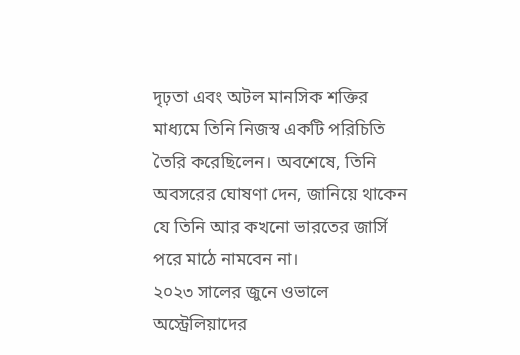দৃঢ়তা এবং অটল মানসিক শক্তির মাধ্যমে তিনি নিজস্ব একটি পরিচিতি তৈরি করেছিলেন। অবশেষে, তিনি অবসরের ঘোষণা দেন, জানিয়ে থাকেন যে তিনি আর কখনো ভারতের জার্সি পরে মাঠে নামবেন না।
২০২৩ সালের জুনে ওভালে অস্ট্রেলিয়াদের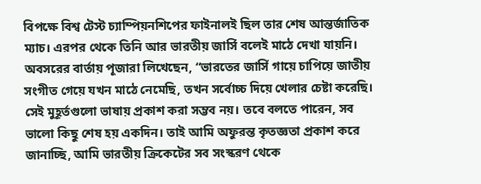বিপক্ষে বিশ্ব টেস্ট চ্যাম্পিয়নশিপের ফাইনালই ছিল তার শেষ আন্তর্জাতিক ম্যাচ। এরপর থেকে তিনি আর ভারতীয় জার্সি বলেই মাঠে দেখা যায়নি।
অবসরের বার্তায় পূজারা লিখেছেন, “ভারতের জার্সি গায়ে চাপিয়ে জাতীয় সংগীত গেয়ে যখন মাঠে নেমেছি, তখন সর্বোচ্চ দিয়ে খেলার চেষ্টা করেছি। সেই মুহূর্তগুলো ভাষায় প্রকাশ করা সম্ভব নয়। তবে বলতে পারেন, সব ভালো কিছু শেষ হয় একদিন। তাই আমি অফুরন্ত কৃতজ্ঞতা প্রকাশ করে জানাচ্ছি, আমি ভারতীয় ক্রিকেটের সব সংস্করণ থেকে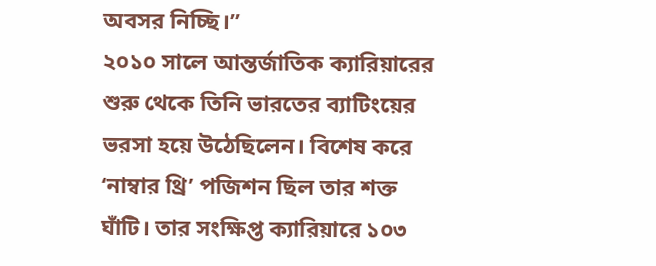অবসর নিচ্ছি।”
২০১০ সালে আন্তর্জাতিক ক্যারিয়ারের শুরু থেকে তিনি ভারতের ব্যাটিংয়ের ভরসা হয়ে উঠেছিলেন। বিশেষ করে ‘নাম্বার থ্রি’ পজিশন ছিল তার শক্ত ঘাঁটি। তার সংক্ষিপ্ত ক্যারিয়ারে ১০৩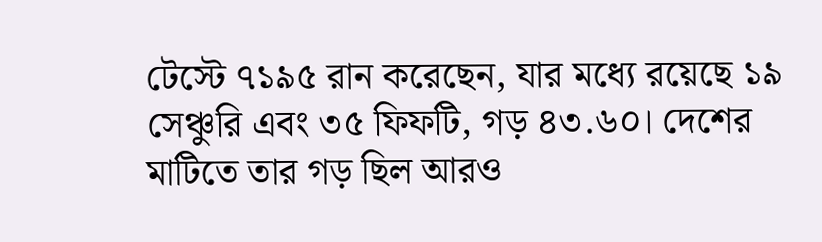টেস্টে ৭১৯৫ রান করেছেন, যার মধ্যে রয়েছে ১৯ সেঞ্চুরি এবং ৩৫ ফিফটি, গড় ৪৩.৬০। দেশের মাটিতে তার গড় ছিল আরও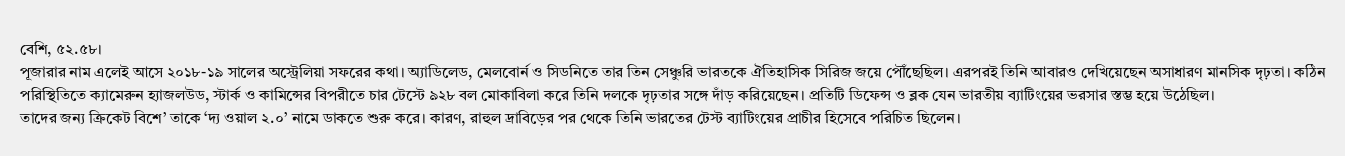বেশি, ৫২.৫৮।
পূজারার নাম এলেই আসে ২০১৮-১৯ সালের অস্ট্রেলিয়া সফরের কথা। অ্যাডিলেড, মেলবোর্ন ও সিডনিতে তার তিন সেঞ্চুরি ভারতকে ঐতিহাসিক সিরিজ জয়ে পৌঁছেছিল। এরপরই তিনি আবারও দেখিয়েছেন অসাধারণ মানসিক দৃঢ়তা। কঠিন পরিস্থিতিতে ক্যামেরুন হ্যাজলউড, স্টার্ক ও কামিন্সের বিপরীতে চার টেস্টে ৯২৮ বল মোকাবিলা করে তিনি দলকে দৃঢ়তার সঙ্গে দাঁড় করিয়েছেন। প্রতিটি ডিফেন্স ও ব্লক যেন ভারতীয় ব্যাটিংয়ের ভরসার স্তম্ভ হয়ে উঠেছিল।
তাদের জন্য ক্রিকেট বিশে’ তাকে ‘দ্য ওয়াল ২.০’ নামে ডাকতে শুরু করে। কারণ, রাহুল দ্রাবিড়ের পর থেকে তিনি ভারতের টেস্ট ব্যাটিংয়ের প্রাচীর হিসেবে পরিচিত ছিলেন।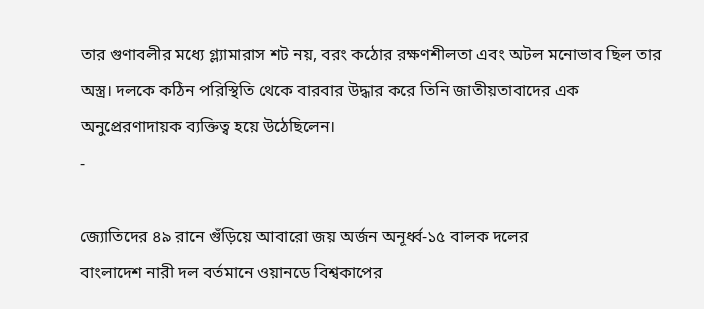তার গুণাবলীর মধ্যে গ্ল্যামারাস শট নয়, বরং কঠোর রক্ষণশীলতা এবং অটল মনোভাব ছিল তার অস্ত্র। দলকে কঠিন পরিস্থিতি থেকে বারবার উদ্ধার করে তিনি জাতীয়তাবাদের এক অনুপ্রেরণাদায়ক ব্যক্তিত্ব হয়ে উঠেছিলেন।
-

জ্যোতিদের ৪৯ রানে গুঁড়িয়ে আবারো জয় অর্জন অনূর্ধ্ব-১৫ বালক দলের
বাংলাদেশ নারী দল বর্তমানে ওয়ানডে বিশ্বকাপের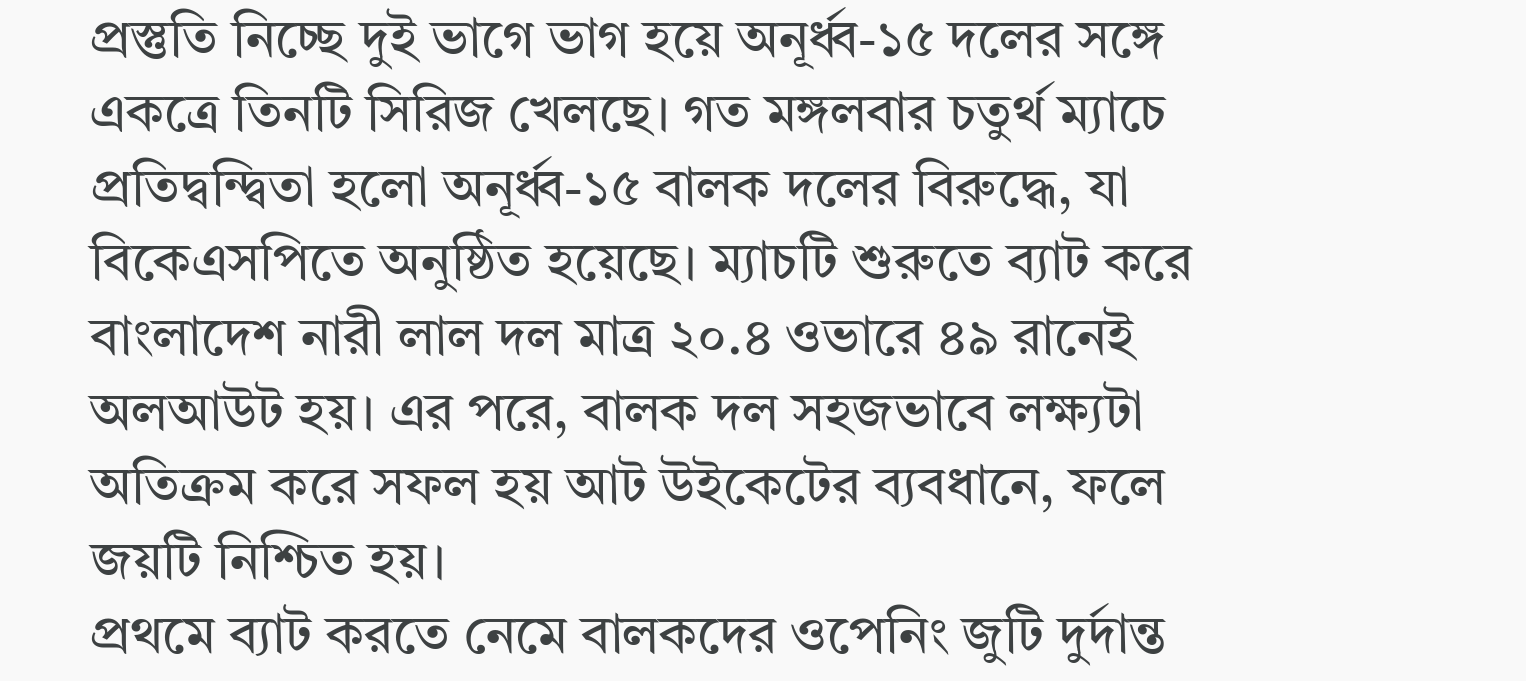প্রস্তুতি নিচ্ছে দুই ভাগে ভাগ হয়ে অনূর্ধ্ব-১৫ দলের সঙ্গে একত্রে তিনটি সিরিজ খেলছে। গত মঙ্গলবার চতুর্থ ম্যাচে প্রতিদ্বন্দ্বিতা হলো অনূর্ধ্ব-১৫ বালক দলের বিরুদ্ধে, যা বিকেএসপিতে অনুষ্ঠিত হয়েছে। ম্যাচটি শুরুতে ব্যাট করে বাংলাদেশ নারী লাল দল মাত্র ২০.৪ ওভারে ৪৯ রানেই অলআউট হয়। এর পরে, বালক দল সহজভাবে লক্ষ্যটা অতিক্রম করে সফল হয় আট উইকেটের ব্যবধানে, ফলে জয়টি নিশ্চিত হয়।
প্রথমে ব্যাট করতে নেমে বালকদের ওপেনিং জুটি দুর্দান্ত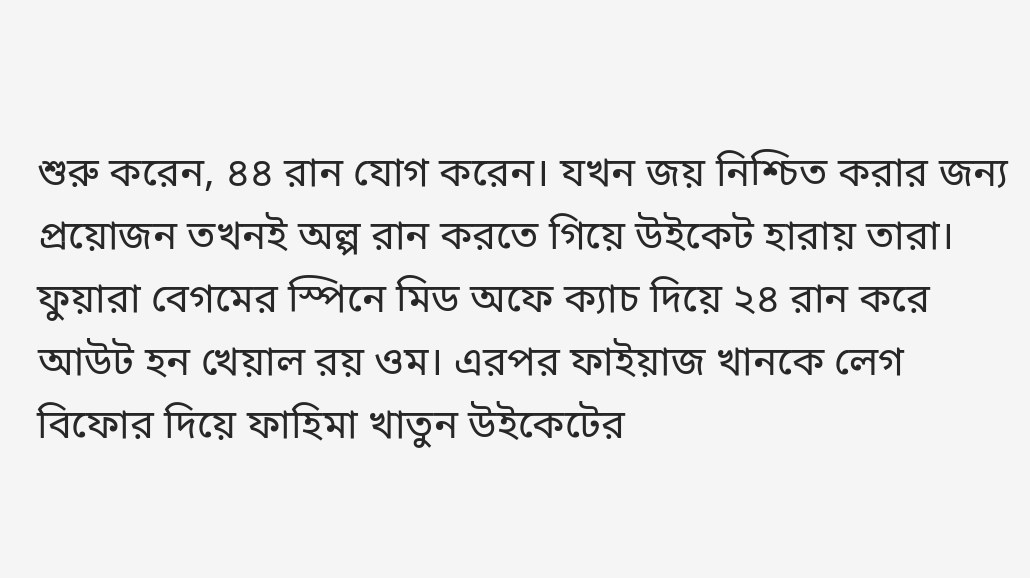শুরু করেন, ৪৪ রান যোগ করেন। যখন জয় নিশ্চিত করার জন্য প্রয়োজন তখনই অল্প রান করতে গিয়ে উইকেট হারায় তারা। ফুয়ারা বেগমের স্পিনে মিড অফে ক্যাচ দিয়ে ২৪ রান করে আউট হন খেয়াল রয় ওম। এরপর ফাইয়াজ খানকে লেগ বিফোর দিয়ে ফাহিমা খাতুন উইকেটের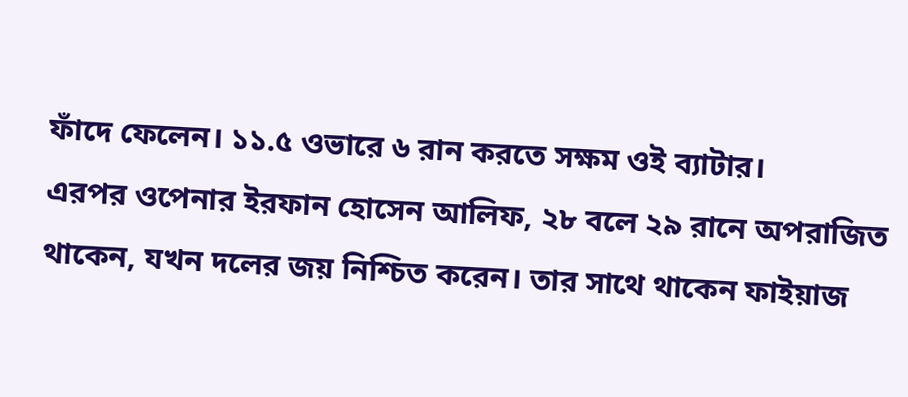ফাঁদে ফেলেন। ১১.৫ ওভারে ৬ রান করতে সক্ষম ওই ব্যাটার।
এরপর ওপেনার ইরফান হোসেন আলিফ, ২৮ বলে ২৯ রানে অপরাজিত থাকেন, যখন দলের জয় নিশ্চিত করেন। তার সাথে থাকেন ফাইয়াজ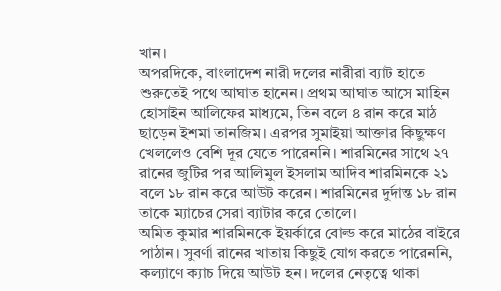খান।
অপরদিকে, বাংলাদেশ নারী দলের নারীরা ব্যাট হাতে শুরুতেই পথে আঘাত হানেন। প্রথম আঘাত আসে মাহিন হোসাইন আলিফের মাধ্যমে, তিন বলে ৪ রান করে মাঠ ছাড়েন ইশমা তানজিম। এরপর সুমাইয়া আক্তার কিছুক্ষণ খেললেও বেশি দূর যেতে পারেননি। শারমিনের সাথে ২৭ রানের জুটির পর আলিমুল ইসলাম আদিব শারমিনকে ২১ বলে ১৮ রান করে আউট করেন। শারমিনের দুর্দান্ত ১৮ রান তাকে ম্যাচের সেরা ব্যাটার করে তোলে।
অমিত কুমার শারমিনকে ইয়র্কারে বোল্ড করে মাঠের বাইরে পাঠান। সুবর্ণা রানের খাতায় কিছুই যোগ করতে পারেননি, কল্যাণে ক্যাচ দিয়ে আউট হন। দলের নেতৃত্বে থাকা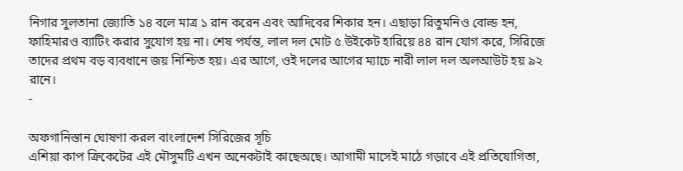নিগার সুলতানা জ্যোতি ১৪ বলে মাত্র ১ রান করেন এবং আদিবের শিকার হন। এছাড়া রিতুমনিও বোল্ড হন, ফাহিমারও ব্যাটিং করার সুযোগ হয় না। শেষ পর্যন্ত, লাল দল মোট ৫ উইকেট হারিয়ে ৪৪ রান যোগ করে, সিরিজে তাদের প্রথম বড় ব্যবধানে জয় নিশ্চিত হয়। এর আগে, ওই দলের আগের ম্যাচে নারী লাল দল অলআউট হয় ৯২ রানে।
-

অফগানিস্তান ঘোষণা করল বাংলাদেশ সিরিজের সূচি
এশিয়া কাপ ক্রিকেটের এই মৌসুমটি এখন অনেকটাই কাছেঅছে। আগামী মাসেই মাঠে গড়াবে এই প্রতিযোগিতা,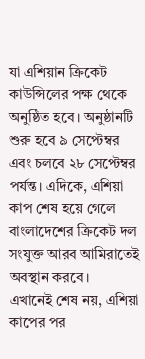যা এশিয়ান ক্রিকেট কাউন্সিলের পক্ষ থেকে অনুষ্ঠিত হবে। অনুষ্ঠানটি শুরু হবে ৯ সেপ্টেম্বর এবং চলবে ২৮ সেপ্টেম্বর পর্যন্ত। এদিকে, এশিয়া কাপ শেষ হয়ে গেলে বাংলাদেশের ক্রিকেট দল সংযুক্ত আরব আমিরাতেই অবস্থান করবে।
এখানেই শেষ নয়, এশিয়া কাপের পর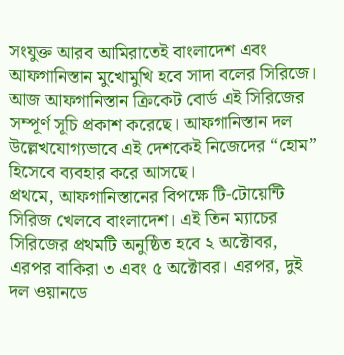সংযুক্ত আরব আমিরাতেই বাংলাদেশ এবং আফগানিস্তান মুখোমুখি হবে সাদা বলের সিরিজে। আজ আফগানিস্তান ক্রিকেট বোর্ড এই সিরিজের সম্পূর্ণ সূচি প্রকাশ করেছে। আফগানিস্তান দল উল্লেখযোগ্যভাবে এই দেশকেই নিজেদের “হোম” হিসেবে ব্যবহার করে আসছে।
প্রথমে, আফগানিস্তানের বিপক্ষে টি-টোয়েন্টি সিরিজ খেলবে বাংলাদেশ। এই তিন ম্যাচের সিরিজের প্রথমটি অনুষ্ঠিত হবে ২ অক্টোবর, এরপর বাকিরা ৩ এবং ৫ অক্টোবর। এরপর, দুই দল ওয়ানডে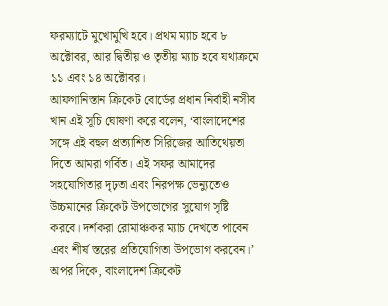ফরম্যাটে মুখোমুখি হবে। প্রথম ম্যাচ হবে ৮ অক্টোবর, আর দ্বিতীয় ও তৃতীয় ম্যাচ হবে যথাক্রমে ১১ এবং ১৪ অক্টোবর।
আফগানিস্তান ক্রিকেট বোর্ডের প্রধান নির্বাহী নসীব খান এই সূচি ঘোষণা করে বলেন, ‘বাংলাদেশের সঙ্গে এই বহুল প্রত্যাশিত সিরিজের আতিথেয়তা দিতে আমরা গর্বিত। এই সফর আমাদের সহযোগিতার দৃঢ়তা এবং নিরপক্ষ ভেন্যুতেও উচ্চমানের ক্রিকেট উপভোগের সুযোগ সৃষ্টি করবে। দর্শকরা রোমাঞ্চকর ম্যাচ দেখতে পাবেন এবং শীর্ষ স্তরের প্রতিযোগিতা উপভোগ করবেন।’
অপর দিকে, বাংলাদেশ ক্রিকেট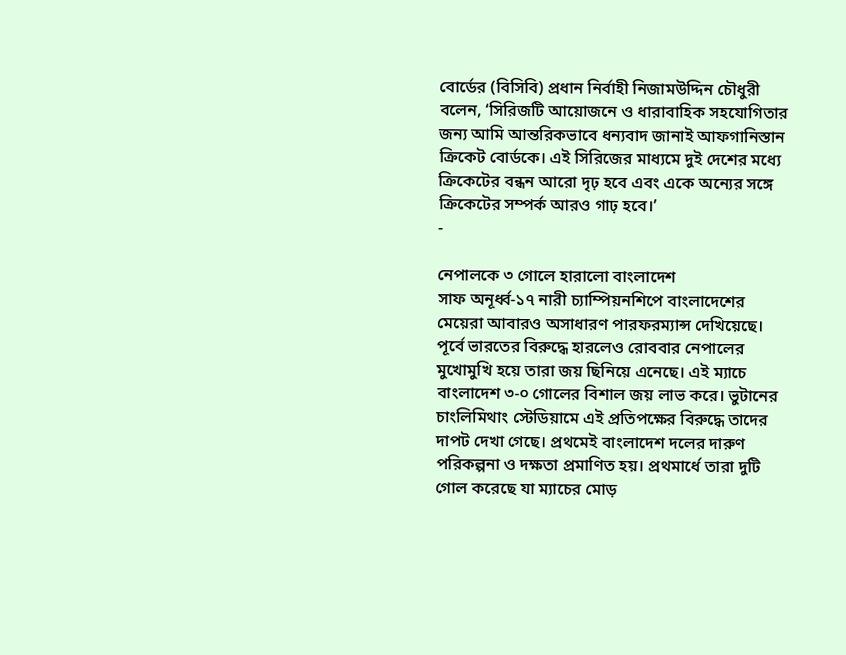বোর্ডের (বিসিবি) প্রধান নির্বাহী নিজামউদ্দিন চৌধুরী বলেন, ‘সিরিজটি আয়োজনে ও ধারাবাহিক সহযোগিতার জন্য আমি আন্তরিকভাবে ধন্যবাদ জানাই আফগানিস্তান ক্রিকেট বোর্ডকে। এই সিরিজের মাধ্যমে দুই দেশের মধ্যে ক্রিকেটের বন্ধন আরো দৃঢ় হবে এবং একে অন্যের সঙ্গে ক্রিকেটের সম্পর্ক আরও গাঢ় হবে।’
-

নেপালকে ৩ গোলে হারালো বাংলাদেশ
সাফ অনূর্ধ্ব-১৭ নারী চ্যাম্পিয়নশিপে বাংলাদেশের মেয়েরা আবারও অসাধারণ পারফরম্যান্স দেখিয়েছে। পূর্বে ভারতের বিরুদ্ধে হারলেও রোববার নেপালের মুখোমুখি হয়ে তারা জয় ছিনিয়ে এনেছে। এই ম্যাচে বাংলাদেশ ৩-০ গোলের বিশাল জয় লাভ করে। ভুটানের চাংলিমিথাং স্টেডিয়ামে এই প্রতিপক্ষের বিরুদ্ধে তাদের দাপট দেখা গেছে। প্রথমেই বাংলাদেশ দলের দারুণ পরিকল্পনা ও দক্ষতা প্রমাণিত হয়। প্রথমার্ধে তারা দুটি গোল করেছে যা ম্যাচের মোড়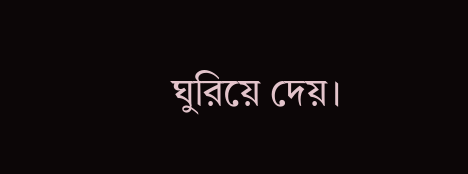ঘুরিয়ে দেয়।